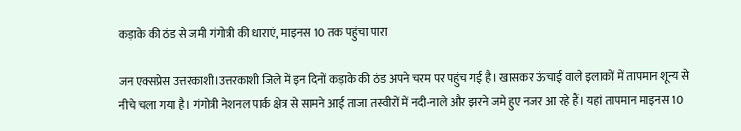कड़ाके की ठंड से जमी गंगोत्री की धाराएं, माइनस 10 तक पहुंचा पारा

जन एक्सप्रेस उत्तरकाशी।उत्तरकाशी जिले में इन दिनों कड़ाके की ठंड अपने चरम पर पहुंच गई है। खासकर ऊंचाई वाले इलाकों में तापमान शून्य से नीचे चला गया है। गंगोत्री नेशनल पार्क क्षेत्र से सामने आई ताजा तस्वीरों में नदी-नाले और झरने जमे हुए नजर आ रहे हैं। यहां तापमान माइनस 10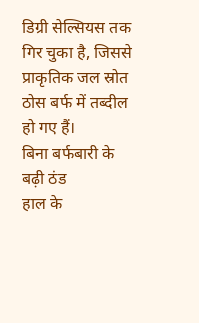डिग्री सेल्सियस तक गिर चुका है, जिससे प्राकृतिक जल स्रोत ठोस बर्फ में तब्दील हो गए हैं।
बिना बर्फबारी के बढ़ी ठंड
हाल के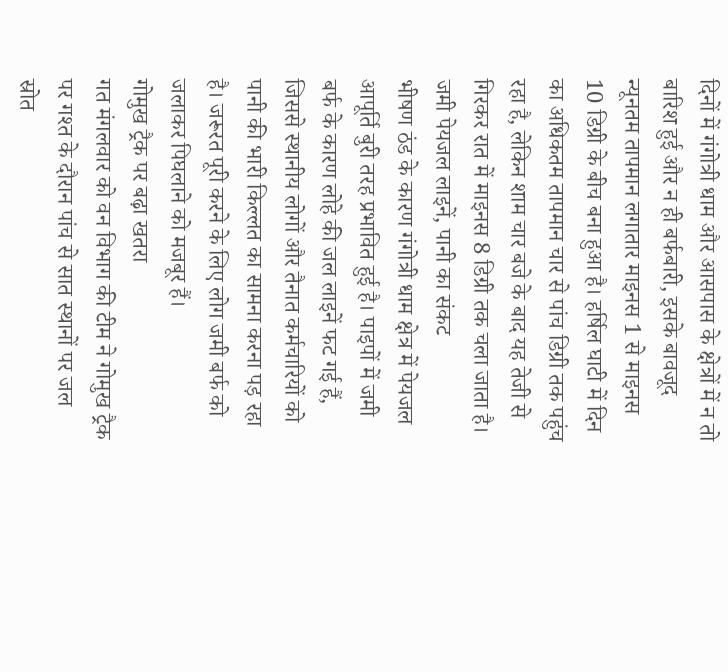दिनों में गंगोत्री धाम और आसपास के क्षेत्रों में न तो बारिश हुई और न ही बर्फबारी, इसके बावजूद न्यूनतम तापमान लगातार माइनस 1 से माइनस 10 डिग्री के बीच बना हुआ है। हर्षिल घाटी में दिन का अधिकतम तापमान चार से पांच डिग्री तक पहुंच रहा है, लेकिन शाम चार बजे के बाद यह तेजी से गिरकर रात में माइनस 8 डिग्री तक चला जाता है।
जमी पेयजल लाइनें, पानी का संकट
भीषण ठंड के कारण गंगोत्री धाम क्षेत्र में पेयजल आपूर्ति बुरी तरह प्रभावित हुई है। पाइपों में जमी बर्फ के कारण लोहे की जल लाइनें फट गई हैं, जिससे स्थानीय लोगों और तैनात कर्मचारियों को पानी की भारी किल्लत का सामना करना पड़ रहा है। जरूरत पूरी करने के लिए लोग जमी बर्फ को जलाकर पिघलाने को मजबूर हैं।
गोमुख ट्रैक पर बढ़ा खतरा
गत मंगलवार को वन विभाग की टीम ने गोमुख ट्रैक पर गश्त के दौरान पांच से सात स्थानों पर जल स्रोत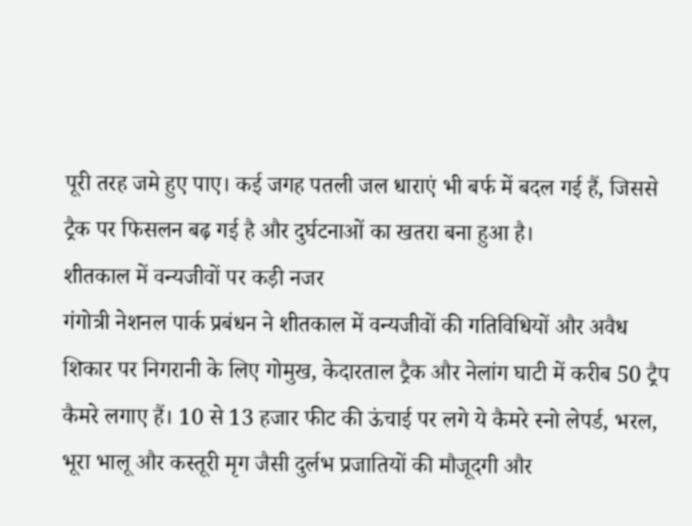पूरी तरह जमे हुए पाए। कई जगह पतली जल धाराएं भी बर्फ में बदल गई हैं, जिससे ट्रैक पर फिसलन बढ़ गई है और दुर्घटनाओं का खतरा बना हुआ है।
शीतकाल में वन्यजीवों पर कड़ी नजर
गंगोत्री नेशनल पार्क प्रबंधन ने शीतकाल में वन्यजीवों की गतिविधियों और अवैध शिकार पर निगरानी के लिए गोमुख, केदारताल ट्रैक और नेलांग घाटी में करीब 50 ट्रैप कैमरे लगाए हैं। 10 से 13 हजार फीट की ऊंचाई पर लगे ये कैमरे स्नो लेपर्ड, भरल, भूरा भालू और कस्तूरी मृग जैसी दुर्लभ प्रजातियों की मौजूदगी और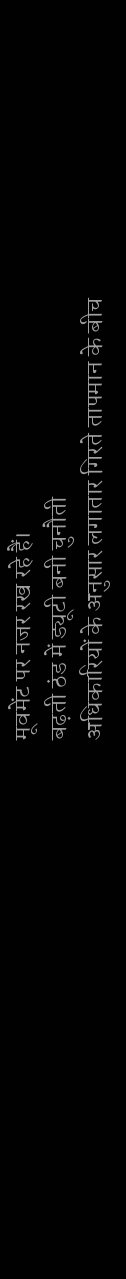मूवमेंट पर नजर रख रहे हैं।
बढ़ती ठंड में ड्यूटी बनी चुनौती
अधिकारियों के अनुसार लगातार गिरते तापमान के बीच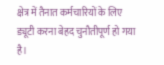क्षेत्र में तैनात कर्मचारियों के लिए ड्यूटी करना बेहद चुनौतीपूर्ण हो गया है।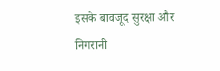इसके बावजूद सुरक्षा और निगरानी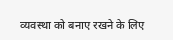व्यवस्था को बनाए रखने के लिए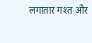लगातार गश्त और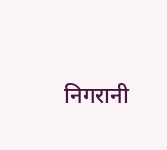निगरानी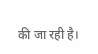की जा रही है।